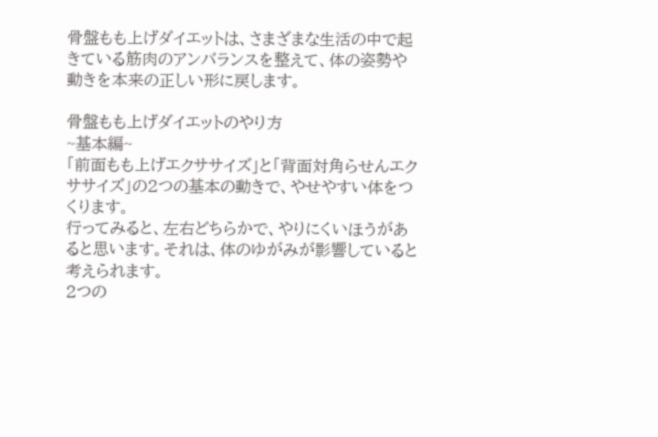骨盤もも上げダイエットは、さまざまな生活の中で起きている筋肉のアンバランスを整えて、体の姿勢や動きを本来の正しい形に戻します。

骨盤もも上げダイエットのやり方
~基本編~
「前面もも上げエクササイズ」と「背面対角らせんエクササイズ」の2つの基本の動きで、やせやすい体をつくります。
行ってみると、左右どちらかで、やりにくいほうがあると思います。それは、体のゆがみが影響していると考えられます。
2つの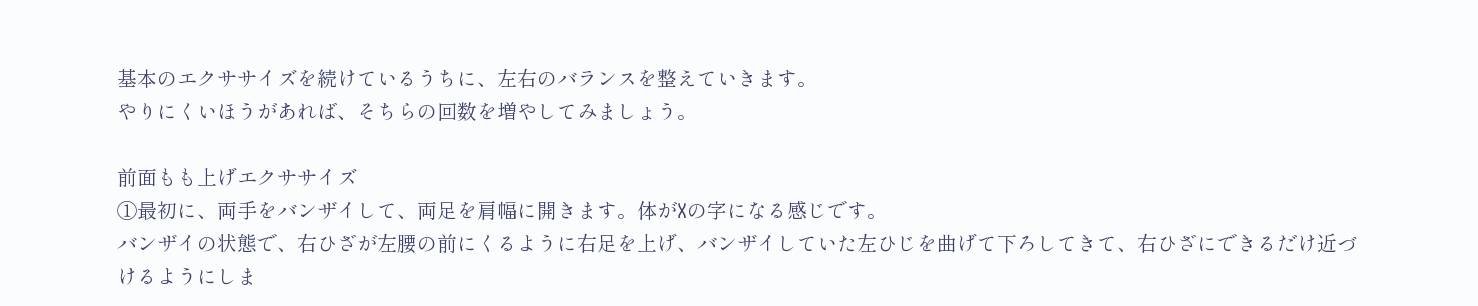基本のエクササイズを続けているうちに、左右のバランスを整えていきます。
やりにくいほうがあれば、そちらの回数を増やしてみましょう。

前面もも上げエクササイズ
①最初に、両手をバンザイして、両足を肩幅に開きます。体がXの字になる感じです。
バンザイの状態で、右ひざが左腰の前にくるように右足を上げ、バンザイしていた左ひじを曲げて下ろしてきて、右ひざにできるだけ近づけるようにしま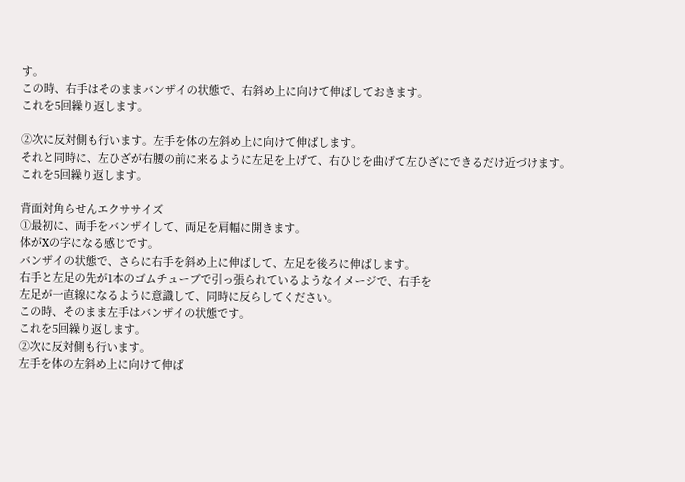す。
この時、右手はそのままバンザイの状態で、右斜め上に向けて伸ばしておきます。
これを5回繰り返します。

②次に反対側も行います。左手を体の左斜め上に向けて伸ばします。
それと同時に、左ひざが右腰の前に来るように左足を上げて、右ひじを曲げて左ひざにできるだけ近づけます。
これを5回繰り返します。

背面対角らせんエクササイズ
①最初に、両手をバンザイして、両足を肩幅に開きます。
体がXの字になる感じです。
バンザイの状態で、さらに右手を斜め上に伸ばして、左足を後ろに伸ばします。
右手と左足の先が1本のゴムチューブで引っ張られているようなイメージで、右手を
左足が一直線になるように意識して、同時に反らしてください。
この時、そのまま左手はバンザイの状態です。
これを5回繰り返します。
②次に反対側も行います。
左手を体の左斜め上に向けて伸ば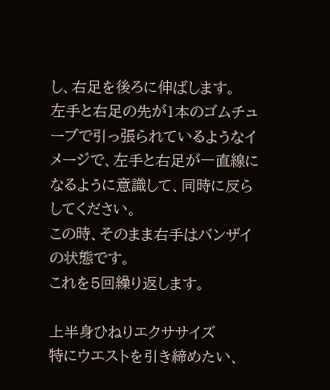し、右足を後ろに伸ばします。
左手と右足の先が1本のゴムチューブで引っ張られているようなイメージで、左手と右足が一直線になるように意識して、同時に反らしてください。
この時、そのまま右手はバンザイの状態です。
これを5回繰り返します。

上半身ひねりエクササイズ
特にウエストを引き締めたい、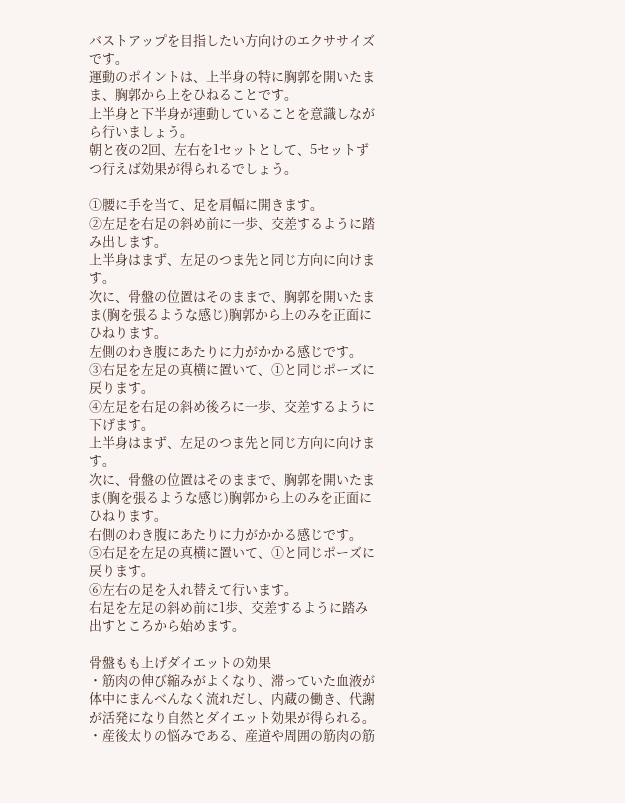バストアップを目指したい方向けのエクササイズです。
運動のポイントは、上半身の特に胸郭を開いたまま、胸郭から上をひねることです。
上半身と下半身が連動していることを意識しながら行いましょう。
朝と夜の2回、左右を1セットとして、5セットずつ行えば効果が得られるでしょう。

①腰に手を当て、足を肩幅に開きます。
②左足を右足の斜め前に一歩、交差するように踏み出します。
上半身はまず、左足のつま先と同じ方向に向けます。
次に、骨盤の位置はそのままで、胸郭を開いたまま(胸を張るような感じ)胸郭から上のみを正面にひねります。
左側のわき腹にあたりに力がかかる感じです。
③右足を左足の真横に置いて、①と同じポーズに戻ります。
④左足を右足の斜め後ろに一歩、交差するように下げます。
上半身はまず、左足のつま先と同じ方向に向けます。
次に、骨盤の位置はそのままで、胸郭を開いたまま(胸を張るような感じ)胸郭から上のみを正面にひねります。
右側のわき腹にあたりに力がかかる感じです。
⑤右足を左足の真横に置いて、①と同じポーズに戻ります。
⑥左右の足を入れ替えて行います。
右足を左足の斜め前に1歩、交差するように踏み出すところから始めます。

骨盤もも上げダイエットの効果
・筋肉の伸び縮みがよくなり、滞っていた血液が体中にまんべんなく流れだし、内蔵の働き、代謝が活発になり自然とダイエット効果が得られる。
・産後太りの悩みである、産道や周囲の筋肉の筋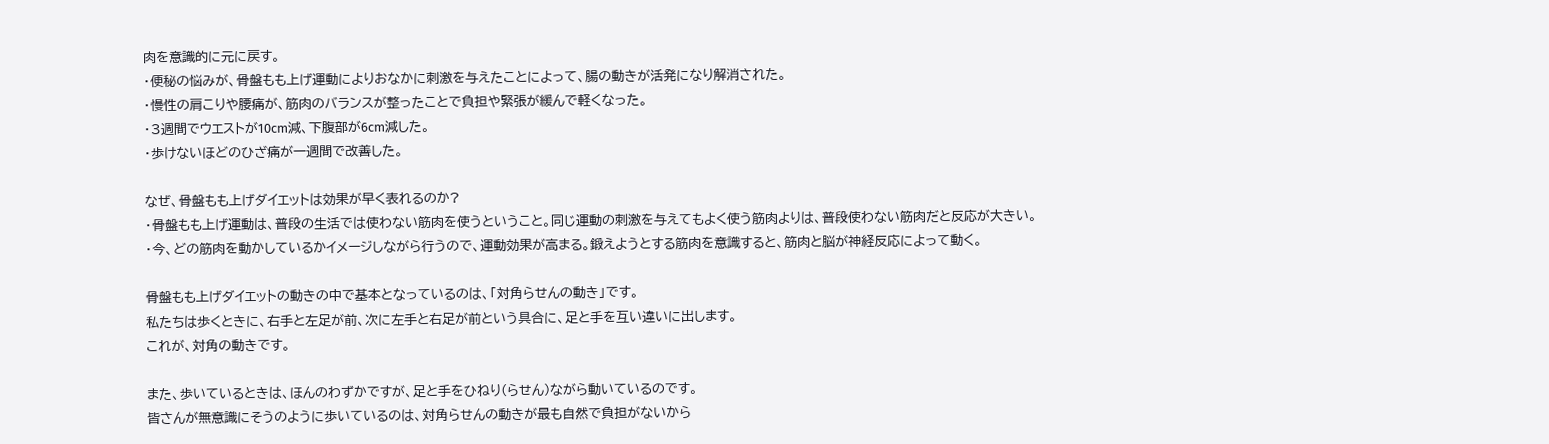肉を意識的に元に戻す。
・便秘の悩みが、骨盤もも上げ運動によりおなかに刺激を与えたことによって、腸の動きが活発になり解消された。
・慢性の肩こりや腰痛が、筋肉のバランスが整ったことで負担や緊張が緩んで軽くなった。
・3週間でウエストが10cm減、下腹部が6cm減した。
・歩けないほどのひざ痛が一週間で改善した。

なぜ、骨盤もも上げダイエットは効果が早く表れるのか?
・骨盤もも上げ運動は、普段の生活では使わない筋肉を使うということ。同じ運動の刺激を与えてもよく使う筋肉よりは、普段使わない筋肉だと反応が大きい。
・今、どの筋肉を動かしているかイメージしながら行うので、運動効果が高まる。鍛えようとする筋肉を意識すると、筋肉と脳が神経反応によって動く。

骨盤もも上げダイエットの動きの中で基本となっているのは、「対角らせんの動き」です。
私たちは歩くときに、右手と左足が前、次に左手と右足が前という具合に、足と手を互い違いに出します。
これが、対角の動きです。

また、歩いているときは、ほんのわずかですが、足と手をひねり(らせん)ながら動いているのです。
皆さんが無意識にそうのように歩いているのは、対角らせんの動きが最も自然で負担がないから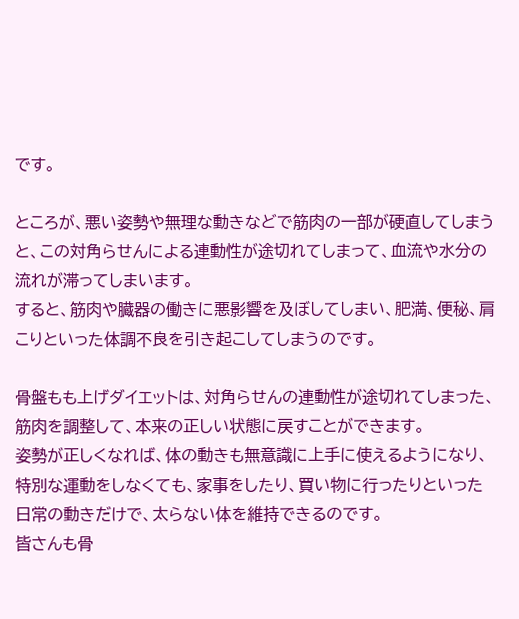です。

ところが、悪い姿勢や無理な動きなどで筋肉の一部が硬直してしまうと、この対角らせんによる連動性が途切れてしまって、血流や水分の流れが滞ってしまいます。
すると、筋肉や臓器の働きに悪影響を及ぼしてしまい、肥満、便秘、肩こりといった体調不良を引き起こしてしまうのです。

骨盤もも上げダイエットは、対角らせんの連動性が途切れてしまった、筋肉を調整して、本来の正しい状態に戻すことができます。
姿勢が正しくなれば、体の動きも無意識に上手に使えるようになり、特別な運動をしなくても、家事をしたり、買い物に行ったりといった日常の動きだけで、太らない体を維持できるのです。
皆さんも骨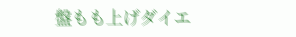盤もも上げダイエ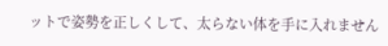ットで姿勢を正しくして、太らない体を手に入れません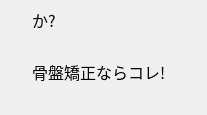か?

骨盤矯正ならコレ!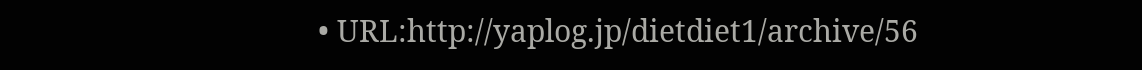• URL:http://yaplog.jp/dietdiet1/archive/56